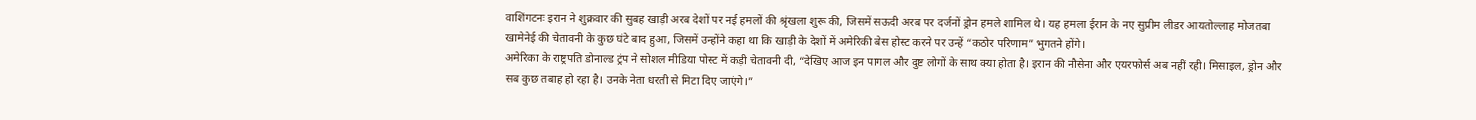वाशिंगटनः इरान ने शुक्रवार की सुबह खाड़ी अरब देशों पर नई हमलों की श्रृंखला शुरू की, जिसमें सऊदी अरब पर दर्जनों ड्रोन हमले शामिल थे। यह हमला ईरान के नए सुप्रीम लीडर आयतोल्लाह मोजतबा खामेनेई की चेतावनी के कुछ घंटे बाद हुआ, जिसमें उन्होंने कहा था कि खाड़ी के देशों में अमेरिकी बेस होस्ट करने पर उन्हें “कठोर परिणाम” भुगतने होंगे।
अमेरिका के राष्ट्रपति डोनाल्ड ट्रंप ने सोशल मीडिया पोस्ट में कड़ी चेतावनी दी, “देखिए आज इन पागल और दुष्ट लोगों के साथ क्या होता है। इरान की नौसेना और एयरफोर्स अब नहीं रही। मिसाइल, ड्रोन और सब कुछ तबाह हो रहा है। उनके नेता धरती से मिटा दिए जाएंगे।”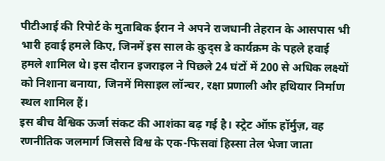पीटीआई की रिपोर्ट के मुताबिक ईरान ने अपने राजधानी तेहरान के आसपास भी भारी हवाई हमले किए, जिनमें इस साल के क़ुद्स डे कार्यक्रम के पहले हवाई हमले शामिल थे। इस दौरान इजराइल ने पिछले 24 घंटों में 200 से अधिक लक्ष्यों को निशाना बनाया, जिनमें मिसाइल लॉन्चर, रक्षा प्रणाली और हथियार निर्माण स्थल शामिल हैं।
इस बीच वैश्विक ऊर्जा संकट की आशंका बढ़ गई है। स्ट्रेट ऑफ़ हॉर्मुज़, वह रणनीतिक जलमार्ग जिससे विश्व के एक-फिसवां हिस्सा तेल भेजा जाता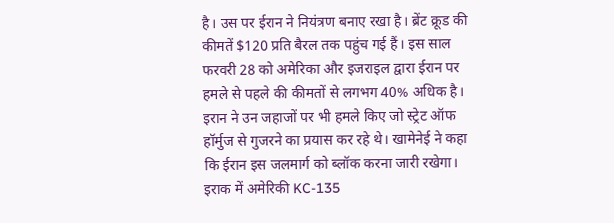है। उस पर ईरान ने नियंत्रण बनाए रखा है। ब्रेंट क्रूड की कीमतें $120 प्रति बैरल तक पहुंच गई हैं। इस साल फरवरी 28 को अमेरिका और इजराइल द्वारा ईरान पर हमले से पहले की कीमतों से लगभग 40% अधिक है।
इरान ने उन जहाजों पर भी हमले किए जो स्ट्रेट ऑफ हॉर्मुज से गुजरने का प्रयास कर रहे थे। खामेनेई ने कहा कि ईरान इस जलमार्ग को ब्लॉक करना जारी रखेगा।
इराक में अमेरिकी KC-135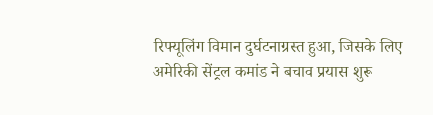रिफ्यूलिंग विमान दुर्घटनाग्रस्त हुआ, जिसके लिए अमेरिकी सेंट्रल कमांड ने बचाव प्रयास शुरू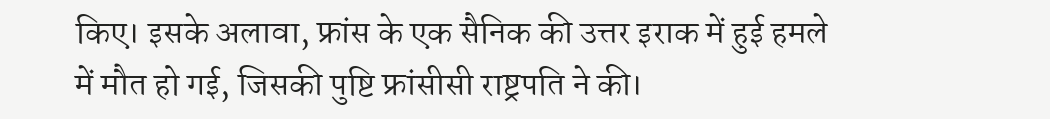किए। इसके अलावा, फ्रांस के एक सैनिक की उत्तर इराक में हुई हमले में मौत हो गई, जिसकी पुष्टि फ्रांसीसी राष्ट्रपति ने की।